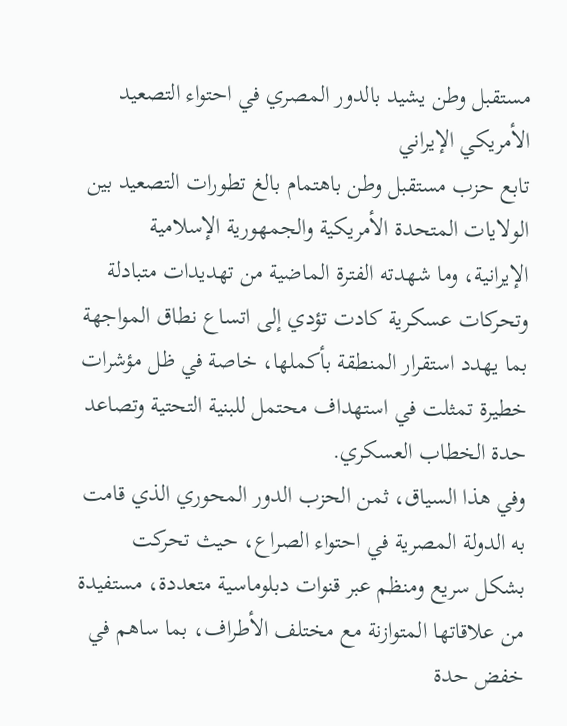مستقبل وطن يشيد بالدور المصري في احتواء التصعيد الأمريكي الإيراني
تابع حزب مستقبل وطن باهتمام بالغ تطورات التصعيد بين الولايات المتحدة الأمريكية والجمهورية الإسلامية الإيرانية، وما شهدته الفترة الماضية من تهديدات متبادلة وتحركات عسكرية كادت تؤدي إلى اتساع نطاق المواجهة بما يهدد استقرار المنطقة بأكملها، خاصة في ظل مؤشرات خطيرة تمثلت في استهداف محتمل للبنية التحتية وتصاعد حدة الخطاب العسكري.
وفي هذا السياق، ثمن الحزب الدور المحوري الذي قامت به الدولة المصرية في احتواء الصراع، حيث تحركت بشكل سريع ومنظم عبر قنوات دبلوماسية متعددة، مستفيدة من علاقاتها المتوازنة مع مختلف الأطراف، بما ساهم في خفض حدة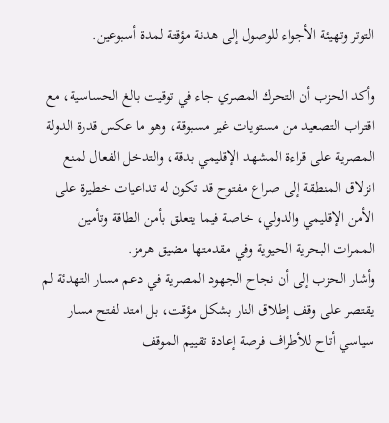التوتر وتهيئة الأجواء للوصول إلى هدنة مؤقتة لمدة أسبوعين.

وأكد الحزب أن التحرك المصري جاء في توقيت بالغ الحساسية، مع اقتراب التصعيد من مستويات غير مسبوقة، وهو ما عكس قدرة الدولة المصرية على قراءة المشهد الإقليمي بدقة، والتدخل الفعال لمنع انزلاق المنطقة إلى صراع مفتوح قد تكون له تداعيات خطيرة على الأمن الإقليمي والدولي، خاصة فيما يتعلق بأمن الطاقة وتأمين الممرات البحرية الحيوية وفي مقدمتها مضيق هرمز.
وأشار الحزب إلى أن نجاح الجهود المصرية في دعم مسار التهدئة لم يقتصر على وقف إطلاق النار بشكل مؤقت، بل امتد لفتح مسار سياسي أتاح للأطراف فرصة إعادة تقييم الموقف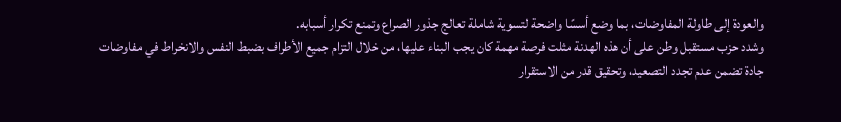والعودة إلى طاولة المفاوضات، بما وضع أسسًا واضحة لتسوية شاملة تعالج جذور الصراع وتمنع تكرار أسبابه.
وشدد حزب مستقبل وطن على أن هذه الهدنة مثلت فرصة مهمة كان يجب البناء عليها، من خلال التزام جميع الأطراف بضبط النفس والانخراط في مفاوضات جادة تضمن عدم تجدد التصعيد، وتحقيق قدر من الاستقرار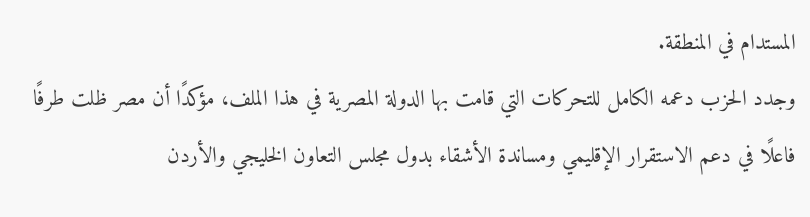المستدام في المنطقة.
وجدد الحزب دعمه الكامل للتحركات التي قامت بها الدولة المصرية في هذا الملف، مؤكدًا أن مصر ظلت طرفًا فاعلًا في دعم الاستقرار الإقليمي ومساندة الأشقاء بدول مجلس التعاون الخليجي والأردن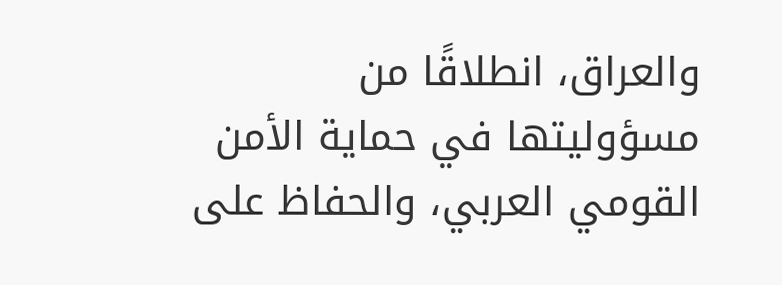والعراق، انطلاقًا من مسؤوليتها في حماية الأمن القومي العربي، والحفاظ على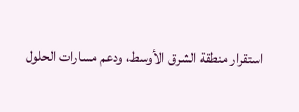استقرار منطقة الشرق الأوسط، ودعم مسارات الحلول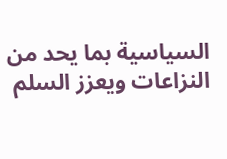السياسية بما يحد من النزاعات ويعزز السلم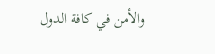والأمن في كافة الدول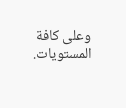وعلى كافة المستويات.